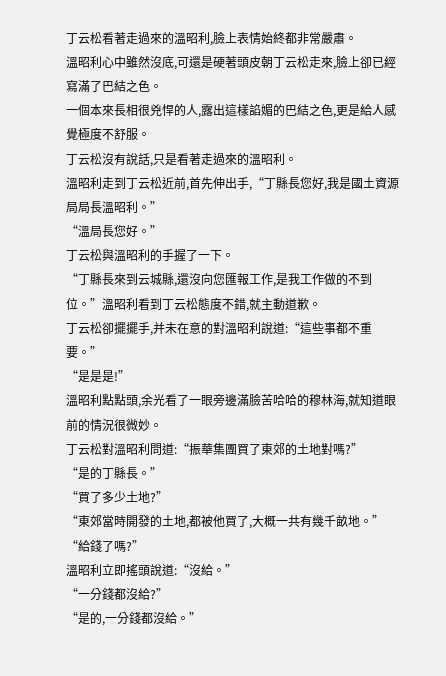丁云松看著走過來的溫昭利,臉上表情始終都非常嚴肅。
溫昭利心中雖然沒底,可還是硬著頭皮朝丁云松走來,臉上卻已經寫滿了巴結之色。
一個本來長相很兇悍的人,露出這樣諂媚的巴結之色,更是給人感覺極度不舒服。
丁云松沒有說話,只是看著走過來的溫昭利。
溫昭利走到丁云松近前,首先伸出手,“丁縣長您好,我是國土資源局局長溫昭利。”
“溫局長您好。”
丁云松與溫昭利的手握了一下。
“丁縣長來到云城縣,還沒向您匯報工作,是我工作做的不到位。”溫昭利看到丁云松態度不錯,就主動道歉。
丁云松卻擺擺手,并未在意的對溫昭利說道:“這些事都不重要。”
“是是是!”
溫昭利點點頭,余光看了一眼旁邊滿臉苦哈哈的穆林海,就知道眼前的情況很微妙。
丁云松對溫昭利問道:“振華集團買了東郊的土地對嗎?”
“是的丁縣長。”
“買了多少土地?”
“東郊當時開發的土地,都被他買了,大概一共有幾千畝地。”
“給錢了嗎?”
溫昭利立即搖頭說道:“沒給。”
“一分錢都沒給?”
“是的,一分錢都沒給。”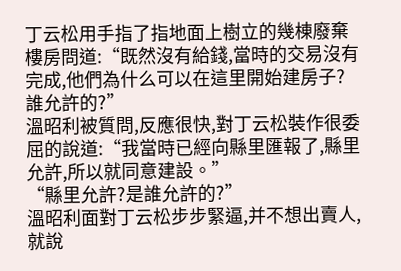丁云松用手指了指地面上樹立的幾棟廢棄樓房問道:“既然沒有給錢,當時的交易沒有完成,他們為什么可以在這里開始建房子?誰允許的?”
溫昭利被質問,反應很快,對丁云松裝作很委屈的說道:“我當時已經向縣里匯報了,縣里允許,所以就同意建設。”
“縣里允許?是誰允許的?”
溫昭利面對丁云松步步緊逼,并不想出賣人,就說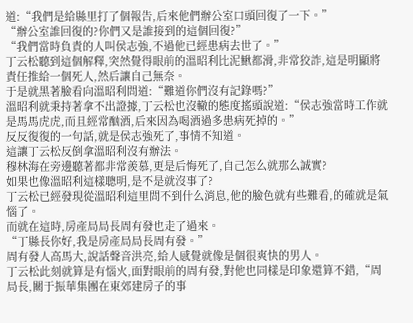道:“我們是給縣里打了個報告,后來他們辦公室口頭回復了一下。”
“辦公室誰回復的?你們又是誰接到的這個回復?”
“我們當時負責的人叫侯志強,不過他已經患病去世了。”
丁云松聽到這個解釋,突然覺得眼前的溫昭利比泥鰍都滑,非常狡詐,這是明顯將責任推給一個死人,然后讓自己無奈。
于是就黑著臉看向溫昭利問道:“難道你們沒有記錄嗎?”
溫昭利就秉持著拿不出證據,丁云松也沒轍的態度搖頭說道:“侯志強當時工作就是馬馬虎虎,而且經常酗酒,后來因為喝酒過多患病死掉的。”
反反復復的一句話,就是侯志強死了,事情不知道。
這讓丁云松反倒拿溫昭利沒有辦法。
穆林海在旁邊聽著都非常羨慕,更是后悔死了,自己怎么就那么誠實?
如果也像溫昭利這樣聰明,是不是就沒事了?
丁云松已經發現從溫昭利這里問不到什么消息,他的臉色就有些難看,的確就是氣惱了。
而就在這時,房產局局長周有發也走了過來。
“丁縣長你好,我是房產局局長周有發。”
周有發人高馬大,說話聲音洪亮,給人感覺就像是個很爽快的男人。
丁云松此刻就算是有惱火,面對眼前的周有發,對他也同樣是印象還算不錯,“周局長,關于振華集團在東郊建房子的事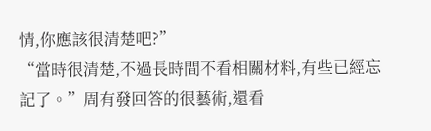情,你應該很清楚吧?”
“當時很清楚,不過長時間不看相關材料,有些已經忘記了。”周有發回答的很藝術,還看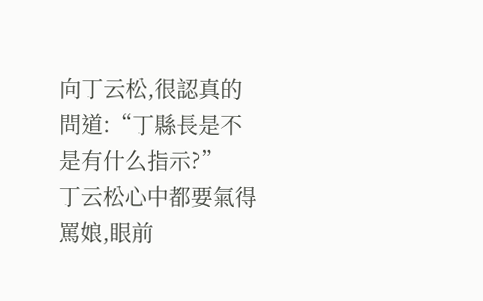向丁云松,很認真的問道:“丁縣長是不是有什么指示?”
丁云松心中都要氣得罵娘,眼前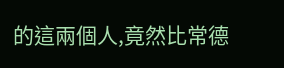的這兩個人,竟然比常德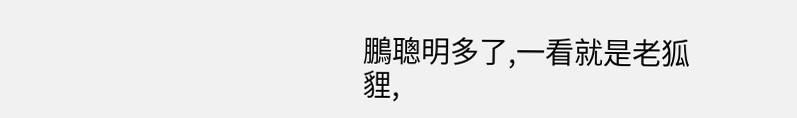鵬聰明多了,一看就是老狐貍,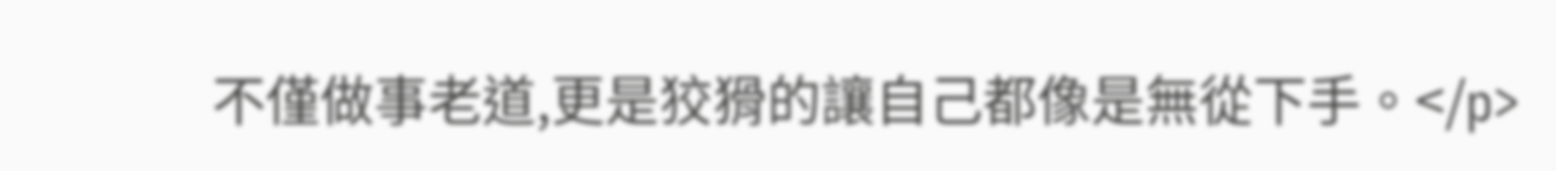不僅做事老道,更是狡猾的讓自己都像是無從下手。</p>